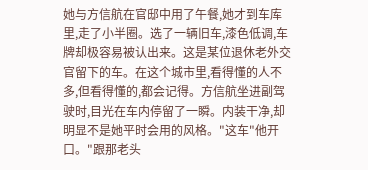她与方信航在官邸中用了午餐,她才到车库里,走了小半圈。选了一辆旧车,漆色低调,车牌却极容易被认出来。这是某位退休老外交官留下的车。在这个城市里,看得懂的人不多,但看得懂的,都会记得。方信航坐进副驾驶时,目光在车内停留了一瞬。内装干净,却明显不是她平时会用的风格。"这车"他开口。"跟那老头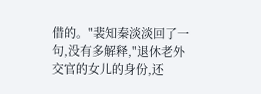借的。"裴知秦淡淡回了一句,没有多解释,"退休老外交官的女儿的身份,还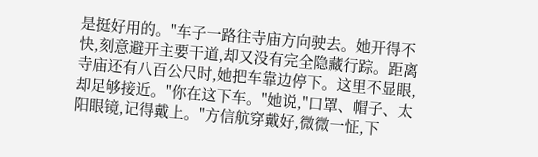是挺好用的。"车子一路往寺庙方向驶去。她开得不快,刻意避开主要干道,却又没有完全隐藏行踪。距离寺庙还有八百公尺时,她把车靠边停下。这里不显眼,却足够接近。"你在这下车。"她说,"口罩、帽子、太阳眼镜,记得戴上。"方信航穿戴好,微微一怔,下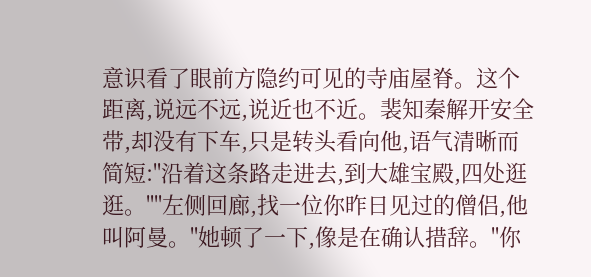意识看了眼前方隐约可见的寺庙屋脊。这个距离,说远不远,说近也不近。裴知秦解开安全带,却没有下车,只是转头看向他,语气清晰而简短:"沿着这条路走进去,到大雄宝殿,四处逛逛。""左侧回廊,找一位你昨日见过的僧侣,他叫阿曼。"她顿了一下,像是在确认措辞。"你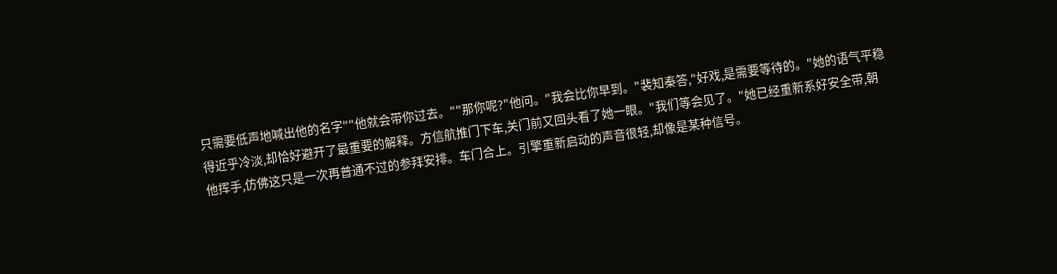只需要低声地喊出他的名字""他就会带你过去。""那你呢?"他问。"我会比你早到。"裴知秦答,"好戏,是需要等待的。"她的语气平稳得近乎冷淡,却恰好避开了最重要的解释。方信航推门下车,关门前又回头看了她一眼。"我们等会见了。"她已经重新系好安全带,朝他挥手,仿佛这只是一次再普通不过的参拜安排。车门合上。引擎重新启动的声音很轻,却像是某种信号。